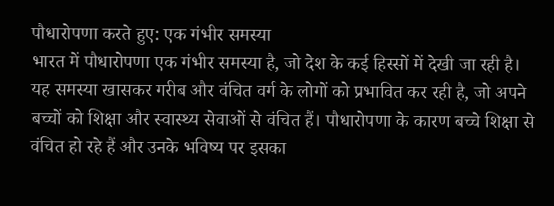पौधारोपणा करते हुए: एक गंभीर समस्या
भारत में पौधारोपणा एक गंभीर समस्या है, जो देश के कई हिस्सों में देखी जा रही है। यह समस्या खासकर गरीब और वंचित वर्ग के लोगों को प्रभावित कर रही है, जो अपने बच्चों को शिक्षा और स्वास्थ्य सेवाओं से वंचित हैं। पौधारोपणा के कारण बच्चे शिक्षा से वंचित हो रहे हैं और उनके भविष्य पर इसका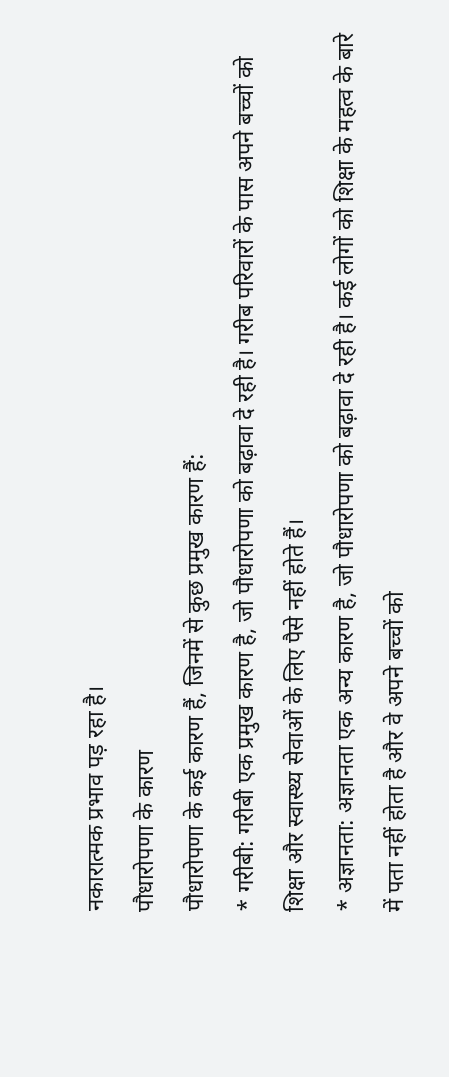नकारात्मक प्रभाव पड़ रहा है।
पौधारोपणा के कारण
पौधारोपणा के कई कारण हैं, जिनमें से कुछ प्रमुख कारण हैं:
* गरीबी: गरीबी एक प्रमुख कारण है, जो पौधारोपणा को बढ़ावा दे रही है। गरीब परिवारों के पास अपने बच्चों को शिक्षा और स्वास्थ्य सेवाओं के लिए पैसे नहीं होते हैं।
* अज्ञानता: अज्ञानता एक अन्य कारण है, जो पौधारोपणा को बढ़ावा दे रही है। कई लोगों को शिक्षा के महत्व के बारे में पता नहीं होता है और वे अपने बच्चों को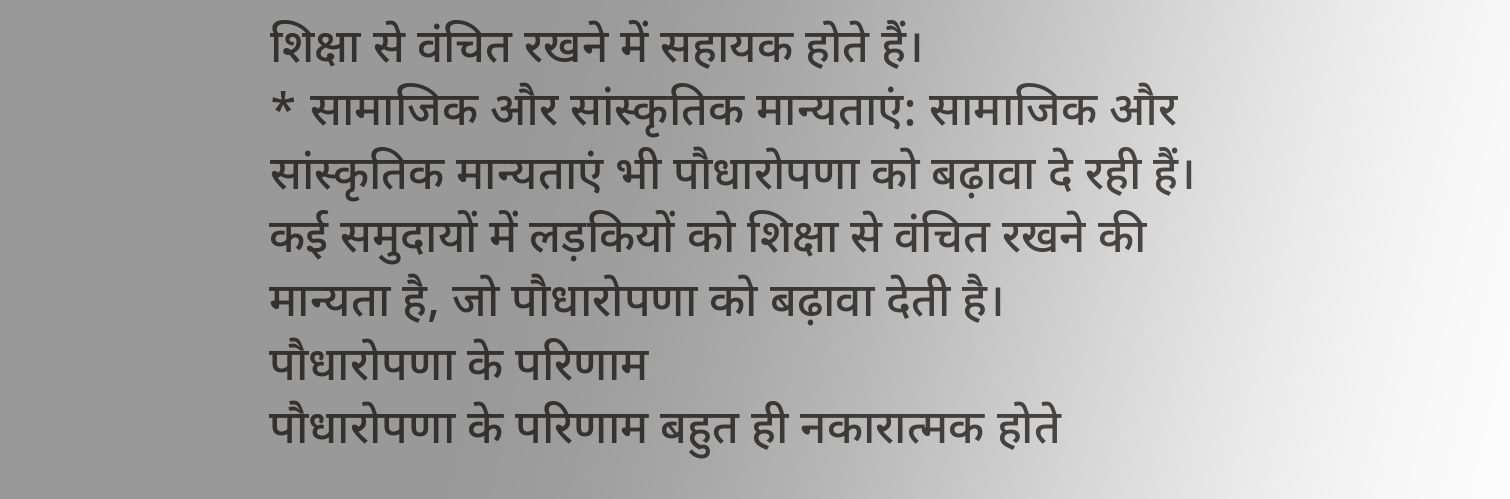शिक्षा से वंचित रखने में सहायक होते हैं।
* सामाजिक और सांस्कृतिक मान्यताएं: सामाजिक और सांस्कृतिक मान्यताएं भी पौधारोपणा को बढ़ावा दे रही हैं। कई समुदायों में लड़कियों को शिक्षा से वंचित रखने की मान्यता है, जो पौधारोपणा को बढ़ावा देती है।
पौधारोपणा के परिणाम
पौधारोपणा के परिणाम बहुत ही नकारात्मक होते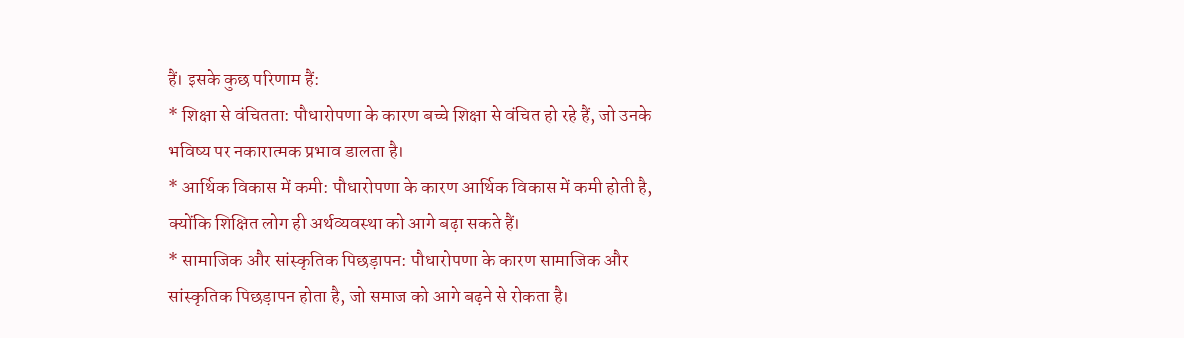हैं। इसके कुछ परिणाम हैं:
* शिक्षा से वंचितता: पौधारोपणा के कारण बच्चे शिक्षा से वंचित हो रहे हैं, जो उनके भविष्य पर नकारात्मक प्रभाव डालता है।
* आर्थिक विकास में कमी: पौधारोपणा के कारण आर्थिक विकास में कमी होती है, क्योंकि शिक्षित लोग ही अर्थव्यवस्था को आगे बढ़ा सकते हैं।
* सामाजिक और सांस्कृतिक पिछड़ापन: पौधारोपणा के कारण सामाजिक और सांस्कृतिक पिछड़ापन होता है, जो समाज को आगे बढ़ने से रोकता है।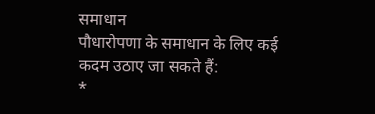समाधान
पौधारोपणा के समाधान के लिए कई कदम उठाए जा सकते हैं:
*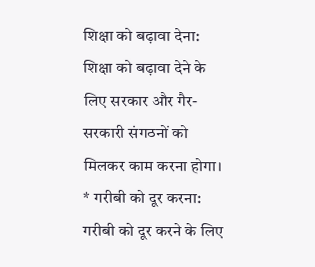शिक्षा को बढ़ावा देना: शिक्षा को बढ़ावा देने के लिए सरकार और गैर-सरकारी संगठनों को मिलकर काम करना होगा।
* गरीबी को दूर करना: गरीबी को दूर करने के लिए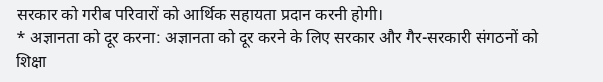सरकार को गरीब परिवारों को आर्थिक सहायता प्रदान करनी होगी।
* अज्ञानता को दूर करना: अज्ञानता को दूर करने के लिए सरकार और गैर-सरकारी संगठनों को शिक्षा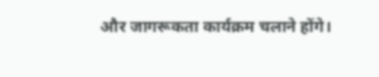और जागरूकता कार्यक्रम चलाने होंगे।